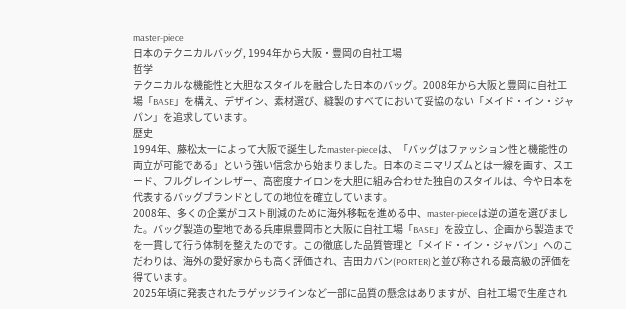master-piece
日本のテクニカルバッグ, 1994年から大阪・豊岡の自社工場
哲学
テクニカルな機能性と大胆なスタイルを融合した日本のバッグ。2008年から大阪と豊岡に自社工場「BASE」を構え、デザイン、素材選び、縫製のすべてにおいて妥協のない「メイド・イン・ジャパン」を追求しています。
歴史
1994年、藤松太一によって大阪で誕生したmaster-pieceは、「バッグはファッション性と機能性の両立が可能である」という強い信念から始まりました。日本のミニマリズムとは一線を画す、スエード、フルグレインレザー、高密度ナイロンを大胆に組み合わせた独自のスタイルは、今や日本を代表するバッグブランドとしての地位を確立しています。
2008年、多くの企業がコスト削減のために海外移転を進める中、master-pieceは逆の道を選びました。バッグ製造の聖地である兵庫県豊岡市と大阪に自社工場「BASE」を設立し、企画から製造までを一貫して行う体制を整えたのです。この徹底した品質管理と「メイド・イン・ジャパン」へのこだわりは、海外の愛好家からも高く評価され、吉田カバン(PORTER)と並び称される最高級の評価を得ています。
2025年頃に発表されたラゲッジラインなど一部に品質の懸念はありますが、自社工場で生産され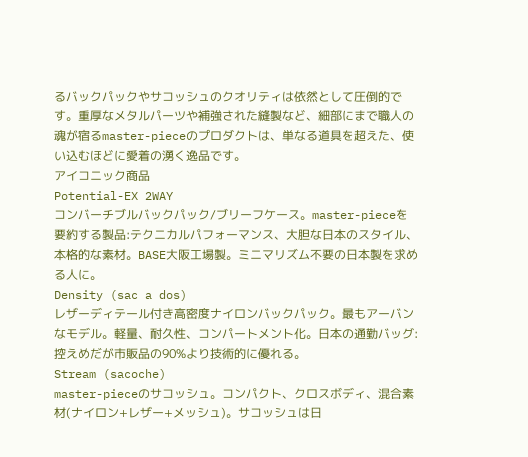るバックパックやサコッシュのクオリティは依然として圧倒的です。重厚なメタルパーツや補強された縫製など、細部にまで職人の魂が宿るmaster-pieceのプロダクトは、単なる道具を超えた、使い込むほどに愛着の湧く逸品です。
アイコニック商品
Potential-EX 2WAY
コンバーチブルバックパック/ブリーフケース。master-pieceを要約する製品:テクニカルパフォーマンス、大胆な日本のスタイル、本格的な素材。BASE大阪工場製。ミニマリズム不要の日本製を求める人に。
Density (sac a dos)
レザーディテール付き高密度ナイロンバックパック。最もアーバンなモデル。軽量、耐久性、コンパートメント化。日本の通勤バッグ:控えめだが市販品の90%より技術的に優れる。
Stream (sacoche)
master-pieceのサコッシュ。コンパクト、クロスボディ、混合素材(ナイロン+レザー+メッシュ)。サコッシュは日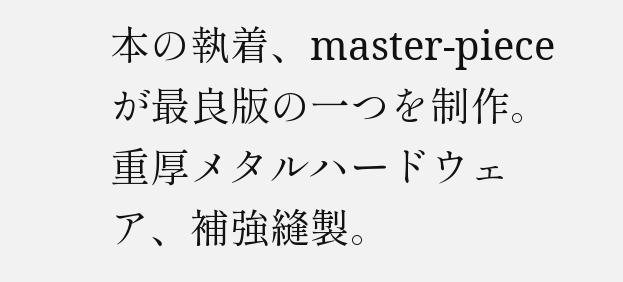本の執着、master-pieceが最良版の一つを制作。重厚メタルハードウェア、補強縫製。